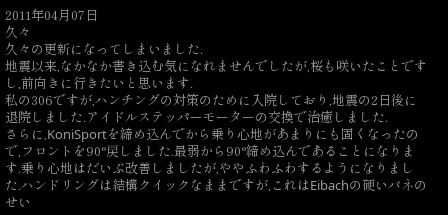2011年04月07日
久々
久々の更新になってしまいました.
地震以来,なかなか書き込む気になれませんでしたが,桜も咲いたことですし,前向きに行きたいと思います.
私の306ですが,ハンチングの対策のために入院しており,地震の2日後に退院しました.アイドルステッパーモーターの交換で治癒しました.
さらに,KoniSportを締め込んでから乗り心地があまりにも固くなったので,フロントを90°戻しました.最弱から90°締め込んであることになります.乗り心地はだいぶ改善しましたが,ややふわふわするようになりました.ハンドリングは結構クイックなままですが,これはEibachの硬いバネのせい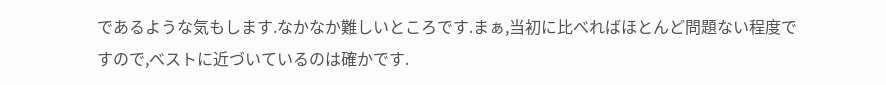であるような気もします.なかなか難しいところです.まぁ,当初に比べればほとんど問題ない程度ですので,ベストに近づいているのは確かです.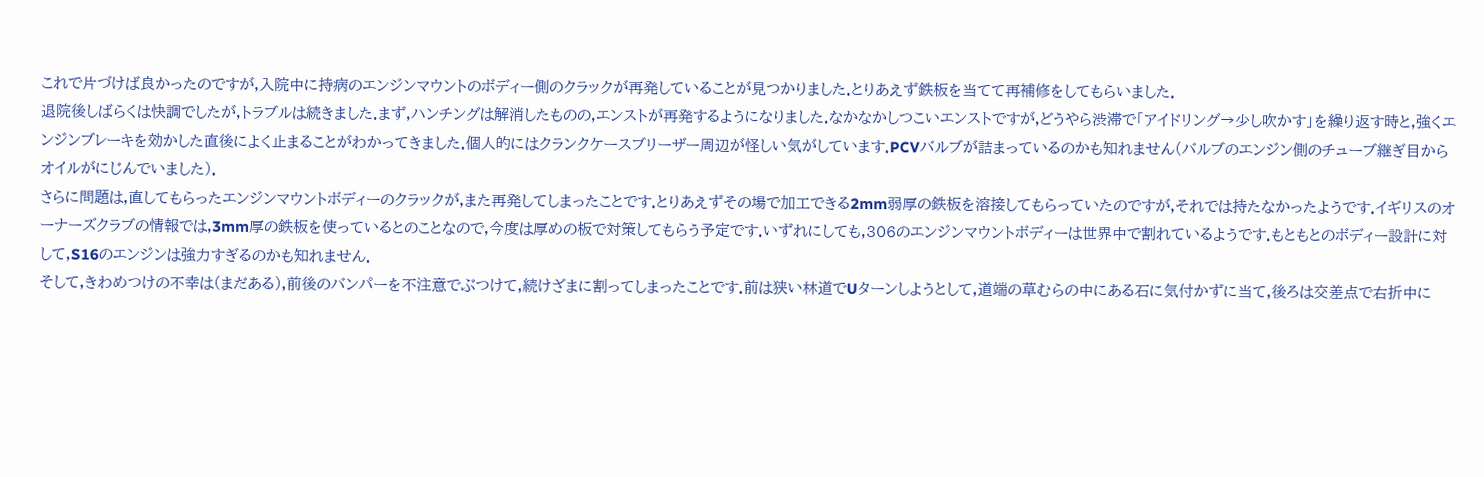これで片づけば良かったのですが,入院中に持病のエンジンマウントのボディー側のクラックが再発していることが見つかりました.とりあえず鉄板を当てて再補修をしてもらいました.
退院後しばらくは快調でしたが,トラブルは続きました.まず,ハンチングは解消したものの,エンストが再発するようになりました.なかなかしつこいエンストですが,どうやら渋滞で「アイドリング→少し吹かす」を繰り返す時と,強くエンジンブレーキを効かした直後によく止まることがわかってきました.個人的にはクランクケースブリーザー周辺が怪しい気がしています.PCVバルブが詰まっているのかも知れません(バルブのエンジン側のチューブ継ぎ目からオイルがにじんでいました).
さらに問題は,直してもらったエンジンマウントボディーのクラックが,また再発してしまったことです.とりあえずその場で加工できる2mm弱厚の鉄板を溶接してもらっていたのですが,それでは持たなかったようです.イギリスのオーナーズクラブの情報では,3mm厚の鉄板を使っているとのことなので,今度は厚めの板で対策してもらう予定です.いずれにしても,306のエンジンマウントボディーは世界中で割れているようです.もともとのボディー設計に対して,S16のエンジンは強力すぎるのかも知れません.
そして,きわめつけの不幸は(まだある),前後のバンパーを不注意でぶつけて,続けざまに割ってしまったことです.前は狭い林道でUターンしようとして,道端の草むらの中にある石に気付かずに当て,後ろは交差点で右折中に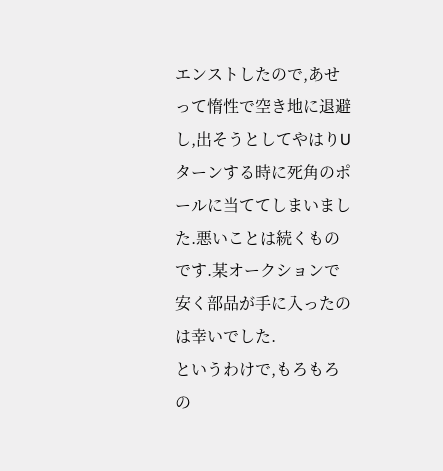エンストしたので,あせって惰性で空き地に退避し,出そうとしてやはりUターンする時に死角のポールに当ててしまいました.悪いことは続くものです.某オークションで安く部品が手に入ったのは幸いでした.
というわけで,もろもろの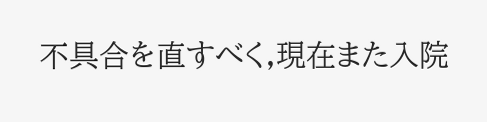不具合を直すべく,現在また入院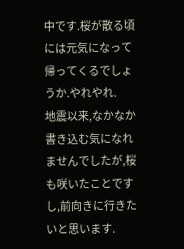中です.桜が散る頃には元気になって帰ってくるでしょうか.やれやれ.
地震以来,なかなか書き込む気になれませんでしたが,桜も咲いたことですし,前向きに行きたいと思います.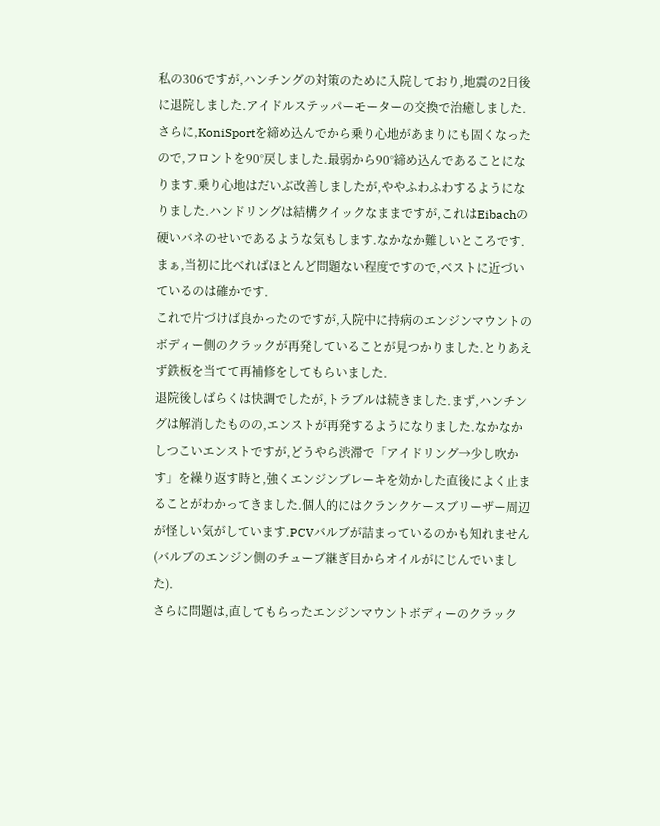私の306ですが,ハンチングの対策のために入院しており,地震の2日後に退院しました.アイドルステッパーモーターの交換で治癒しました.
さらに,KoniSportを締め込んでから乗り心地があまりにも固くなったので,フロントを90°戻しました.最弱から90°締め込んであることになります.乗り心地はだいぶ改善しましたが,ややふわふわするようになりました.ハンドリングは結構クイックなままですが,これはEibachの硬いバネのせいであるような気もします.なかなか難しいところです.まぁ,当初に比べればほとんど問題ない程度ですので,ベストに近づいているのは確かです.
これで片づけば良かったのですが,入院中に持病のエンジンマウントのボディー側のクラックが再発していることが見つかりました.とりあえず鉄板を当てて再補修をしてもらいました.
退院後しばらくは快調でしたが,トラブルは続きました.まず,ハンチングは解消したものの,エンストが再発するようになりました.なかなかしつこいエンストですが,どうやら渋滞で「アイドリング→少し吹かす」を繰り返す時と,強くエンジンブレーキを効かした直後によく止まることがわかってきました.個人的にはクランクケースブリーザー周辺が怪しい気がしています.PCVバルブが詰まっているのかも知れません(バルブのエンジン側のチューブ継ぎ目からオイルがにじんでいました).
さらに問題は,直してもらったエンジンマウントボディーのクラック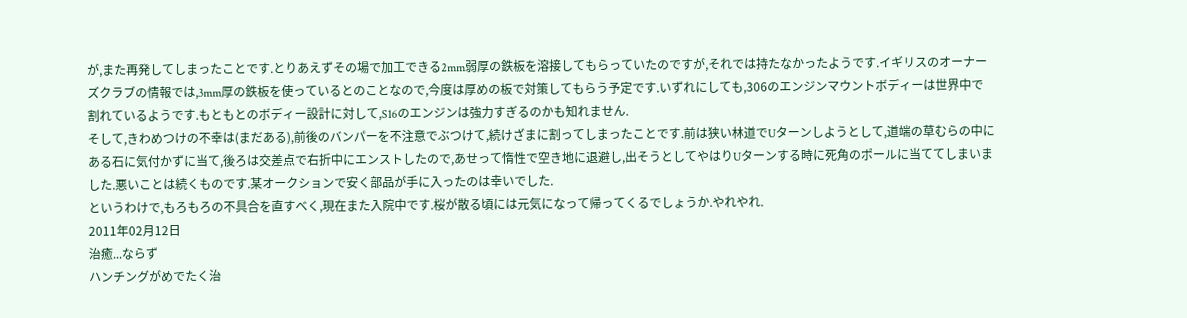が,また再発してしまったことです.とりあえずその場で加工できる2mm弱厚の鉄板を溶接してもらっていたのですが,それでは持たなかったようです.イギリスのオーナーズクラブの情報では,3mm厚の鉄板を使っているとのことなので,今度は厚めの板で対策してもらう予定です.いずれにしても,306のエンジンマウントボディーは世界中で割れているようです.もともとのボディー設計に対して,S16のエンジンは強力すぎるのかも知れません.
そして,きわめつけの不幸は(まだある),前後のバンパーを不注意でぶつけて,続けざまに割ってしまったことです.前は狭い林道でUターンしようとして,道端の草むらの中にある石に気付かずに当て,後ろは交差点で右折中にエンストしたので,あせって惰性で空き地に退避し,出そうとしてやはりUターンする時に死角のポールに当ててしまいました.悪いことは続くものです.某オークションで安く部品が手に入ったのは幸いでした.
というわけで,もろもろの不具合を直すべく,現在また入院中です.桜が散る頃には元気になって帰ってくるでしょうか.やれやれ.
2011年02月12日
治癒...ならず
ハンチングがめでたく治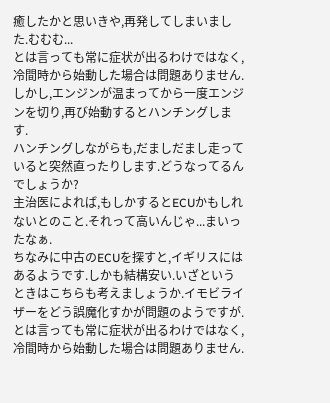癒したかと思いきや,再発してしまいました.むむむ...
とは言っても常に症状が出るわけではなく,冷間時から始動した場合は問題ありません.しかし,エンジンが温まってから一度エンジンを切り,再び始動するとハンチングします.
ハンチングしながらも,だましだまし走っていると突然直ったりします.どうなってるんでしょうか?
主治医によれば,もしかするとECUかもしれないとのこと.それって高いんじゃ...まいったなぁ.
ちなみに中古のECUを探すと,イギリスにはあるようです.しかも結構安い.いざというときはこちらも考えましょうか.イモビライザーをどう誤魔化すかが問題のようですが.
とは言っても常に症状が出るわけではなく,冷間時から始動した場合は問題ありません.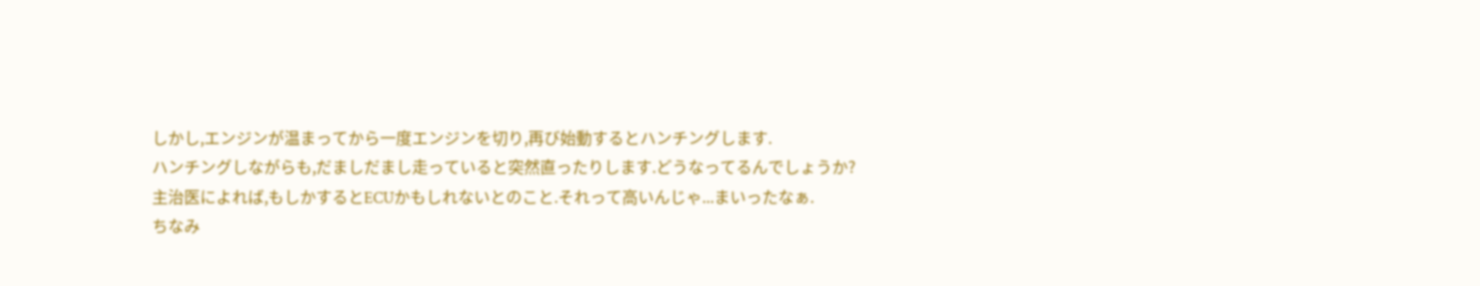しかし,エンジンが温まってから一度エンジンを切り,再び始動するとハンチングします.
ハンチングしながらも,だましだまし走っていると突然直ったりします.どうなってるんでしょうか?
主治医によれば,もしかするとECUかもしれないとのこと.それって高いんじゃ...まいったなぁ.
ちなみ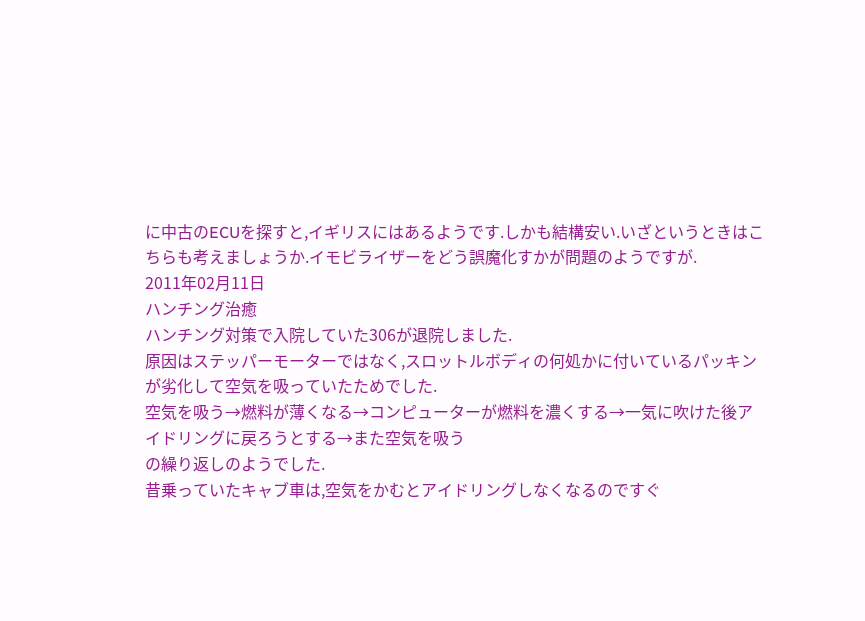に中古のECUを探すと,イギリスにはあるようです.しかも結構安い.いざというときはこちらも考えましょうか.イモビライザーをどう誤魔化すかが問題のようですが.
2011年02月11日
ハンチング治癒
ハンチング対策で入院していた306が退院しました.
原因はステッパーモーターではなく,スロットルボディの何処かに付いているパッキンが劣化して空気を吸っていたためでした.
空気を吸う→燃料が薄くなる→コンピューターが燃料を濃くする→一気に吹けた後アイドリングに戻ろうとする→また空気を吸う
の繰り返しのようでした.
昔乗っていたキャブ車は,空気をかむとアイドリングしなくなるのですぐ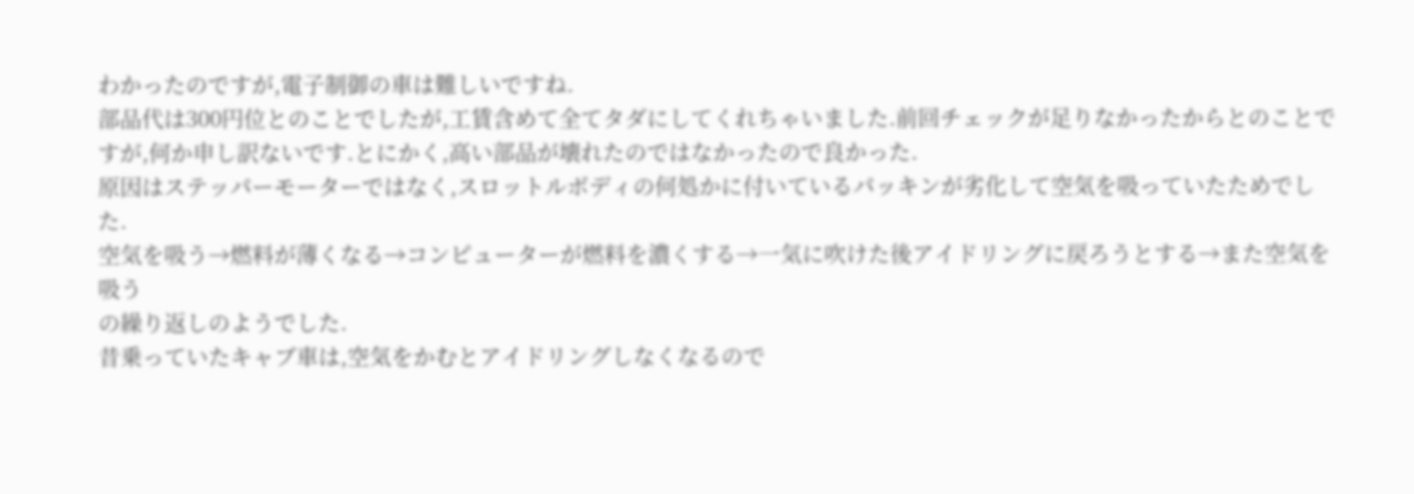わかったのですが,電子制御の車は難しいですね.
部品代は300円位とのことでしたが,工賃含めて全てタダにしてくれちゃいました.前回チェックが足りなかったからとのことですが,何か申し訳ないです.とにかく,高い部品が壊れたのではなかったので良かった.
原因はステッパーモーターではなく,スロットルボディの何処かに付いているパッキンが劣化して空気を吸っていたためでした.
空気を吸う→燃料が薄くなる→コンピューターが燃料を濃くする→一気に吹けた後アイドリングに戻ろうとする→また空気を吸う
の繰り返しのようでした.
昔乗っていたキャブ車は,空気をかむとアイドリングしなくなるので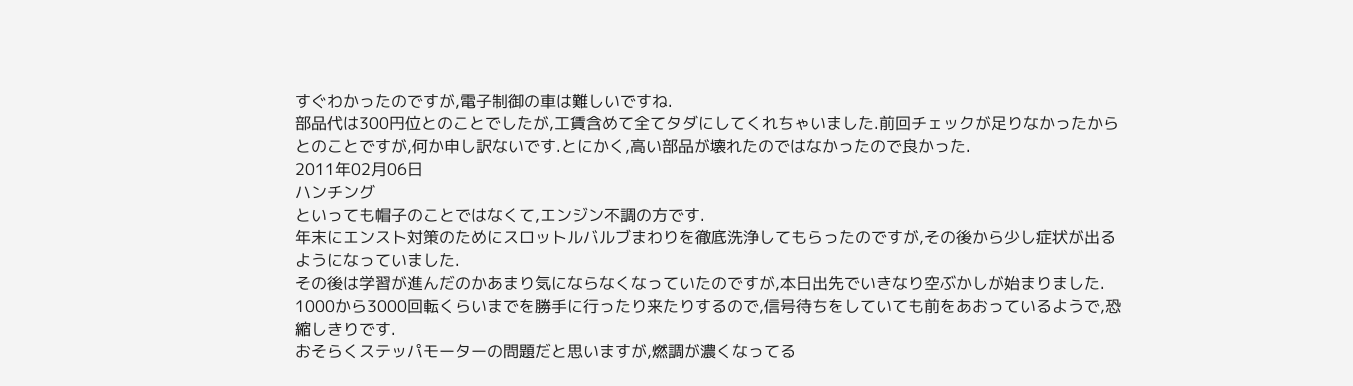すぐわかったのですが,電子制御の車は難しいですね.
部品代は300円位とのことでしたが,工賃含めて全てタダにしてくれちゃいました.前回チェックが足りなかったからとのことですが,何か申し訳ないです.とにかく,高い部品が壊れたのではなかったので良かった.
2011年02月06日
ハンチング
といっても帽子のことではなくて,エンジン不調の方です.
年末にエンスト対策のためにスロットルバルブまわりを徹底洗浄してもらったのですが,その後から少し症状が出るようになっていました.
その後は学習が進んだのかあまり気にならなくなっていたのですが,本日出先でいきなり空ぶかしが始まりました.
1000から3000回転くらいまでを勝手に行ったり来たりするので,信号待ちをしていても前をあおっているようで,恐縮しきりです.
おそらくステッパモーターの問題だと思いますが,燃調が濃くなってる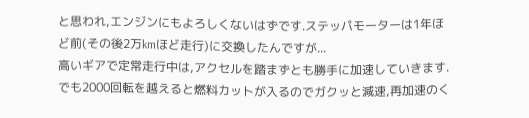と思われ,エンジンにもよろしくないはずです.ステッパモーターは1年ほど前(その後2万kmほど走行)に交換したんですが...
高いギアで定常走行中は,アクセルを踏まずとも勝手に加速していきます.でも2000回転を越えると燃料カットが入るのでガクッと減速,再加速のく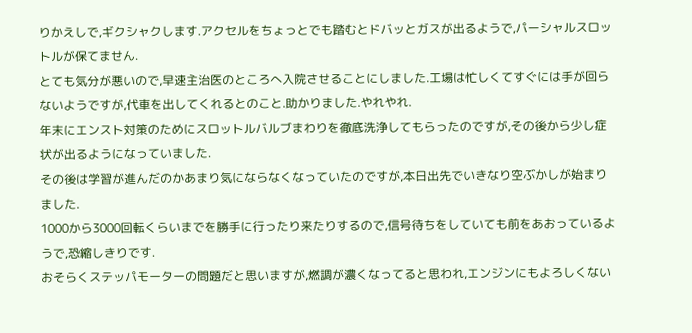りかえしで,ギクシャクします.アクセルをちょっとでも踏むとドバッとガスが出るようで,パーシャルスロットルが保てません.
とても気分が悪いので,早速主治医のところへ入院させることにしました.工場は忙しくてすぐには手が回らないようですが,代車を出してくれるとのこと.助かりました.やれやれ.
年末にエンスト対策のためにスロットルバルブまわりを徹底洗浄してもらったのですが,その後から少し症状が出るようになっていました.
その後は学習が進んだのかあまり気にならなくなっていたのですが,本日出先でいきなり空ぶかしが始まりました.
1000から3000回転くらいまでを勝手に行ったり来たりするので,信号待ちをしていても前をあおっているようで,恐縮しきりです.
おそらくステッパモーターの問題だと思いますが,燃調が濃くなってると思われ,エンジンにもよろしくない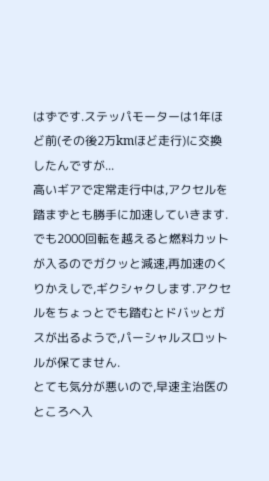はずです.ステッパモーターは1年ほど前(その後2万kmほど走行)に交換したんですが...
高いギアで定常走行中は,アクセルを踏まずとも勝手に加速していきます.でも2000回転を越えると燃料カットが入るのでガクッと減速,再加速のくりかえしで,ギクシャクします.アクセルをちょっとでも踏むとドバッとガスが出るようで,パーシャルスロットルが保てません.
とても気分が悪いので,早速主治医のところへ入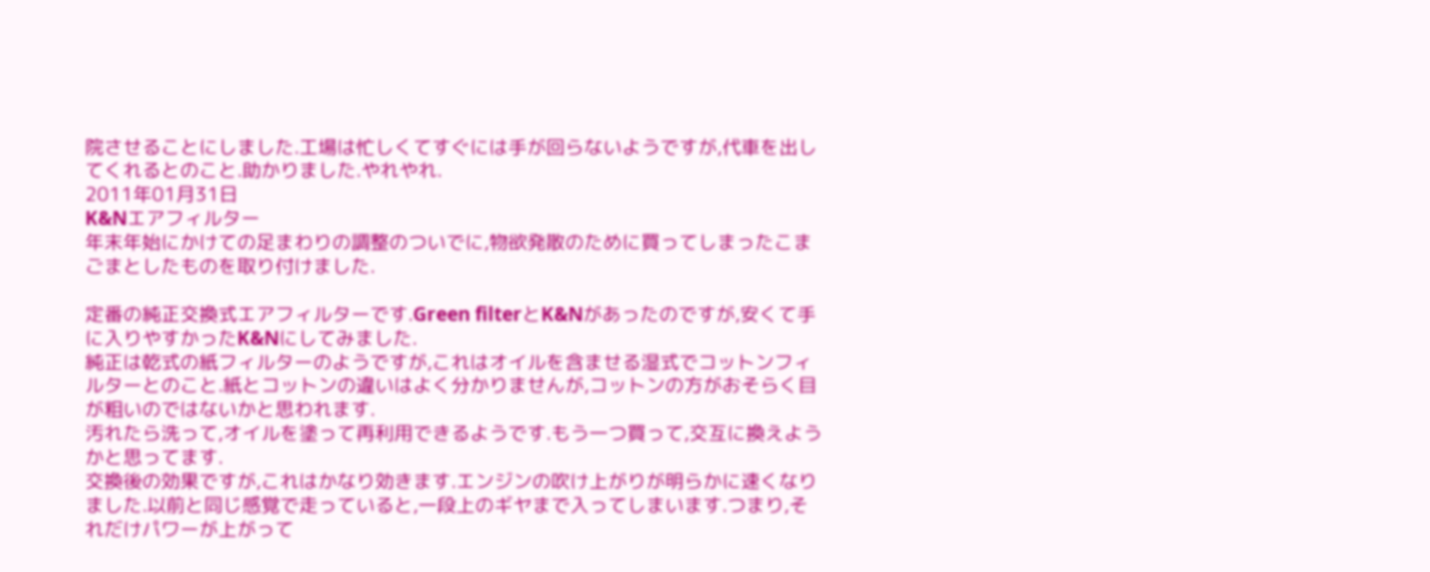院させることにしました.工場は忙しくてすぐには手が回らないようですが,代車を出してくれるとのこと.助かりました.やれやれ.
2011年01月31日
K&Nエアフィルター
年末年始にかけての足まわりの調整のついでに,物欲発散のために買ってしまったこまごまとしたものを取り付けました.

定番の純正交換式エアフィルターです.Green filterとK&Nがあったのですが,安くて手に入りやすかったK&Nにしてみました.
純正は乾式の紙フィルターのようですが,これはオイルを含ませる湿式でコットンフィルターとのこと.紙とコットンの違いはよく分かりませんが,コットンの方がおそらく目が粗いのではないかと思われます.
汚れたら洗って,オイルを塗って再利用できるようです.もう一つ買って,交互に換えようかと思ってます.
交換後の効果ですが,これはかなり効きます.エンジンの吹け上がりが明らかに速くなりました.以前と同じ感覚で走っていると,一段上のギヤまで入ってしまいます.つまり,それだけパワーが上がって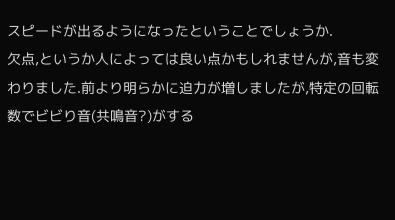スピードが出るようになったということでしょうか.
欠点,というか人によっては良い点かもしれませんが,音も変わりました.前より明らかに迫力が増しましたが,特定の回転数でビビり音(共鳴音?)がする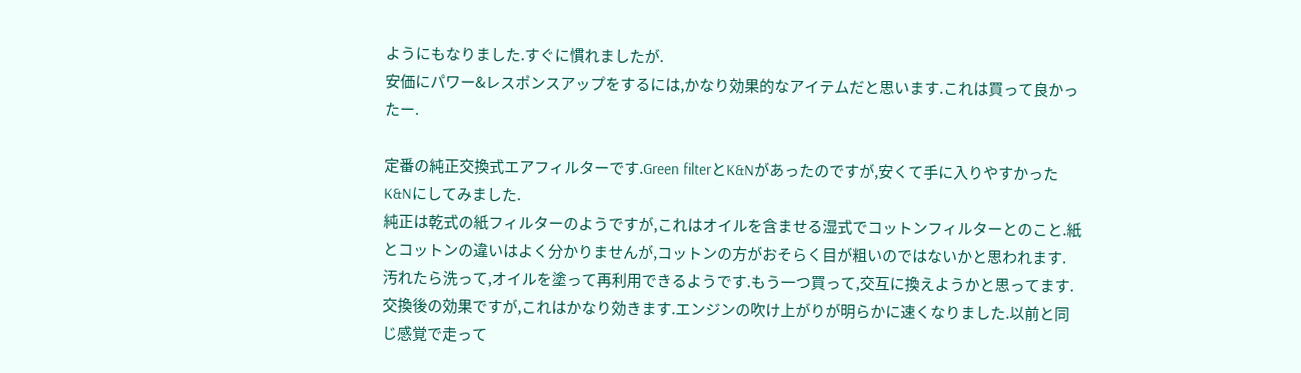ようにもなりました.すぐに慣れましたが.
安価にパワー&レスポンスアップをするには,かなり効果的なアイテムだと思います.これは買って良かったー.

定番の純正交換式エアフィルターです.Green filterとK&Nがあったのですが,安くて手に入りやすかったK&Nにしてみました.
純正は乾式の紙フィルターのようですが,これはオイルを含ませる湿式でコットンフィルターとのこと.紙とコットンの違いはよく分かりませんが,コットンの方がおそらく目が粗いのではないかと思われます.
汚れたら洗って,オイルを塗って再利用できるようです.もう一つ買って,交互に換えようかと思ってます.
交換後の効果ですが,これはかなり効きます.エンジンの吹け上がりが明らかに速くなりました.以前と同じ感覚で走って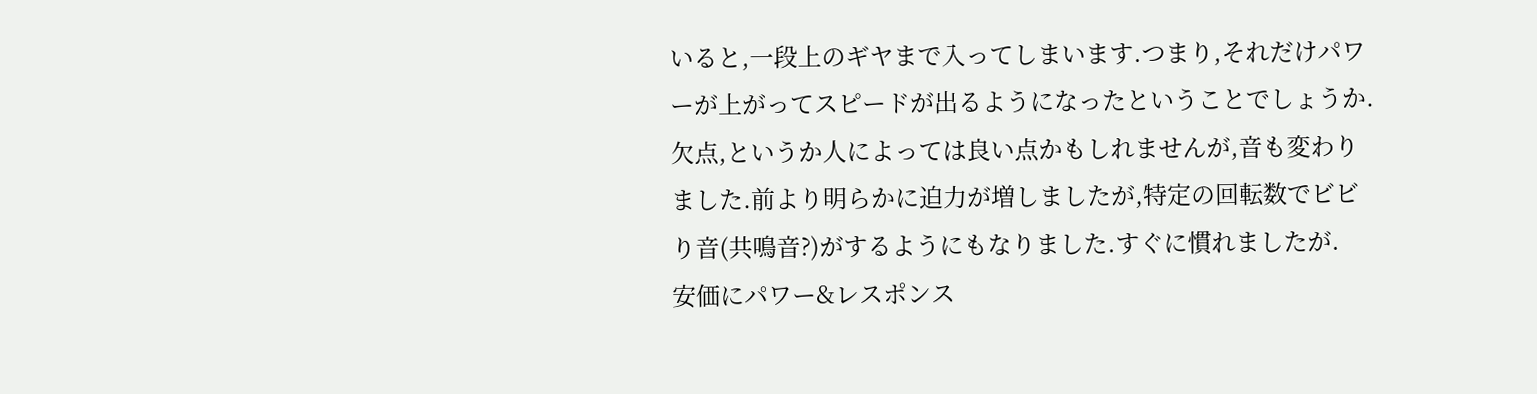いると,一段上のギヤまで入ってしまいます.つまり,それだけパワーが上がってスピードが出るようになったということでしょうか.
欠点,というか人によっては良い点かもしれませんが,音も変わりました.前より明らかに迫力が増しましたが,特定の回転数でビビり音(共鳴音?)がするようにもなりました.すぐに慣れましたが.
安価にパワー&レスポンス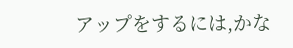アップをするには,かな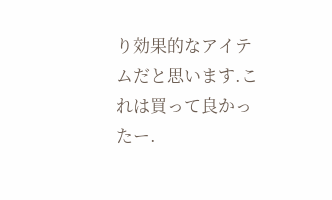り効果的なアイテムだと思います.これは買って良かったー.